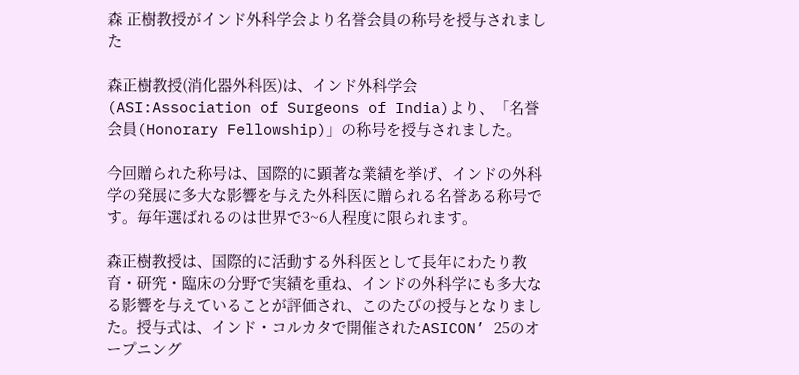森 正樹教授がインド外科学会より名誉会員の称号を授与されました

森正樹教授(消化器外科医)は、インド外科学会(ASI:Association of Surgeons of India)より、「名誉会員(Honorary Fellowship)」の称号を授与されました。

今回贈られた称号は、国際的に顕著な業績を挙げ、インドの外科学の発展に多大な影響を与えた外科医に贈られる名誉ある称号です。毎年選ばれるのは世界で3~6人程度に限られます。

森正樹教授は、国際的に活動する外科医として長年にわたり教育・研究・臨床の分野で実績を重ね、インドの外科学にも多大なる影響を与えていることが評価され、このたびの授与となりました。授与式は、インド・コルカタで開催されたASICON’ 25のオープニング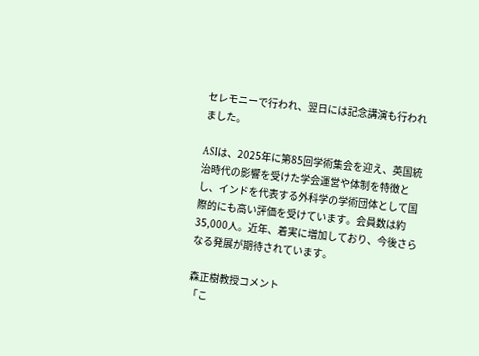セレモニーで行われ、翌日には記念講演も行われました。

ASIは、2025年に第85回学術集会を迎え、英国統治時代の影響を受けた学会運営や体制を特徴とし、インドを代表する外科学の学術団体として国際的にも高い評価を受けています。会員数は約35,000人。近年、着実に増加しており、今後さらなる発展が期待されています。

森正樹教授コメント
「こ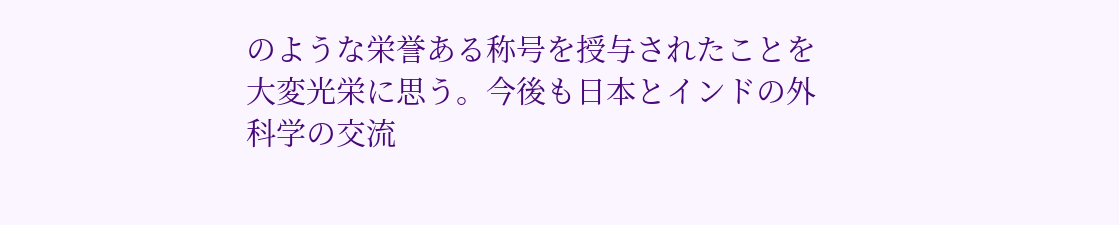のような栄誉ある称号を授与されたことを大変光栄に思う。今後も日本とインドの外科学の交流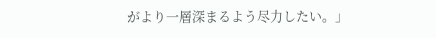がより一層深まるよう尽力したい。」